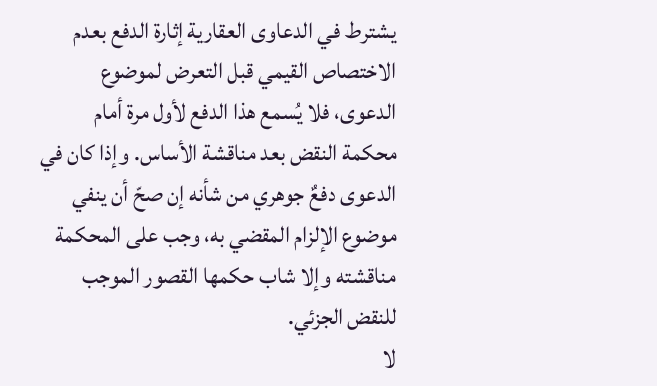يشترط في الدعاوى العقارية إثارة الدفع بعدم الاختصاص القيمي قبل التعرض لموضوع الدعوى، فلا يُسمع هذا الدفع لأول مرة أمام محكمة النقض بعد مناقشة الأساس. وإذا كان في الدعوى دفعٌ جوهري من شأنه إن صحّ أن ينفي موضوع الإلزام المقضي به، وجب على المحكمة مناقشته وإلا شاب حكمها القصور الموجب للنقض الجزئي.
لا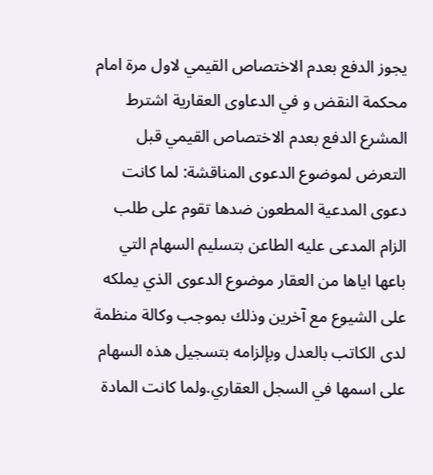يجوز الدفع بعدم الاختصاص القيمي لاول مرة امام محكمة النقض و في الدعاوى العقارية اشترط المشرع الدفع بعدم الاختصاص القيمي قبل التعرض لموضوع الدعوى المناقشة: لما كانت دعوى المدعية المطعون ضدها تقوم على طلب الزام المدعى عليه الطاعن بتسليم السهام التي باعها اياها من العقار موضوع الدعوى الذي يملكه على الشيوع مع آخرين وذلك بموجب وكالة منظمة لدى الكاتب بالعدل وبإلزامه بتسجيل هذه السهام على اسمها في السجل العقاري.ولما كانت المادة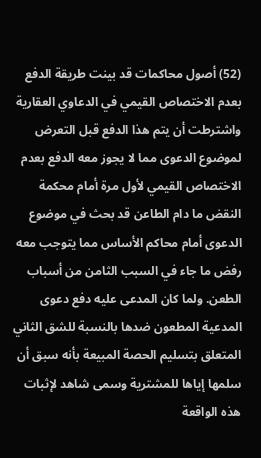(52) أصول محاكمات قد بينت طريقة الدفع بعدم الاختصاص القيمي في الدعاوي العقارية واشترطت أن يتم هذا الدفع قبل التعرض لموضوع الدعوى مما لا يجوز معه الدفع بعدم الاختصاص القيمي لأول مرة أمام محكمة النقض ما دام الطاعن قد بحث في موضوع الدعوى أمام محاكم الأساس مما يتوجب معه رفض ما جاء في السبب الثامن من أسباب الطعن. ولما كان المدعى عليه دفع دعوى المدعية المطعون ضدها بالنسبة للشق الثاني المتعلق بتسليم الحصة المبيعة بأنه سبق أن سلمها إياها للمشترية وسمى شاهد لإثبات هذه الواقعة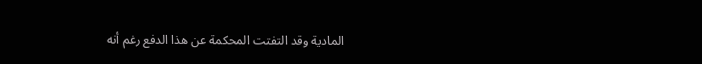المادية وقد التفتت المحكمة عن هذا الدفع رغم أنه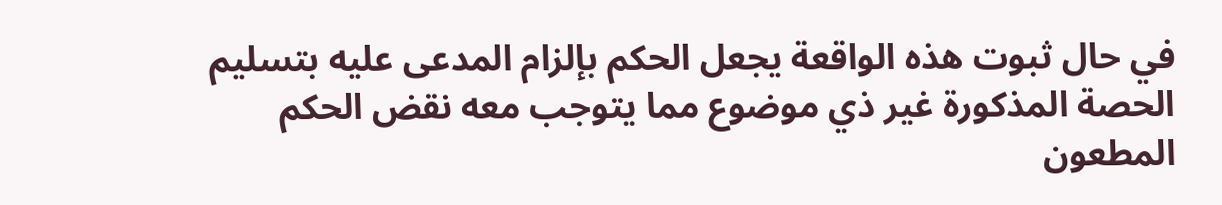في حال ثبوت هذه الواقعة يجعل الحكم بإلزام المدعى عليه بتسليم الحصة المذكورة غير ذي موضوع مما يتوجب معه نقض الحكم المطعون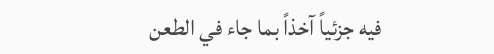فيه جزئياً آخذاً بما جاء في الطعن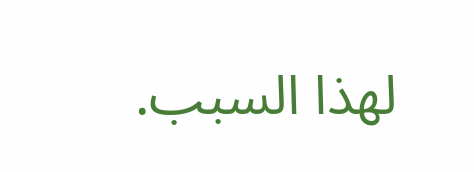لهذا السبب.